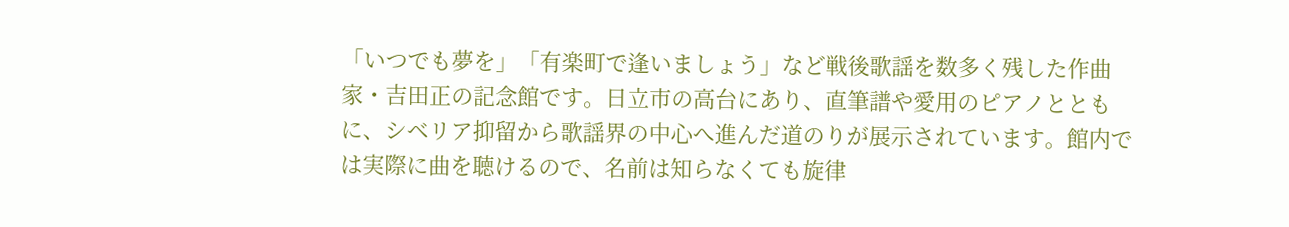「いつでも夢を」「有楽町で逢いましょう」など戦後歌謡を数多く残した作曲家・吉田正の記念館です。日立市の高台にあり、直筆譜や愛用のピアノとともに、シベリア抑留から歌謡界の中心へ進んだ道のりが展示されています。館内では実際に曲を聴けるので、名前は知らなくても旋律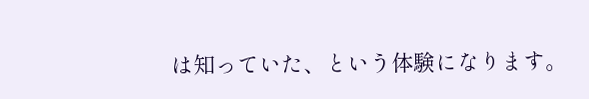は知っていた、という体験になります。